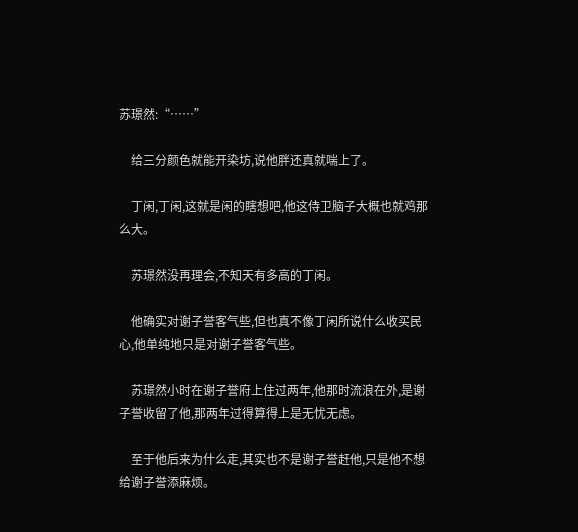苏璟然:“……”

    给三分颜色就能开染坊,说他胖还真就喘上了。

    丁闲,丁闲,这就是闲的瞎想吧,他这侍卫脑子大概也就鸡那么大。

    苏璟然没再理会,不知天有多高的丁闲。

    他确实对谢子誉客气些,但也真不像丁闲所说什么收买民心,他单纯地只是对谢子誉客气些。

    苏璟然小时在谢子誉府上住过两年,他那时流浪在外,是谢子誉收留了他,那两年过得算得上是无忧无虑。

    至于他后来为什么走,其实也不是谢子誉赶他,只是他不想给谢子誉添麻烦。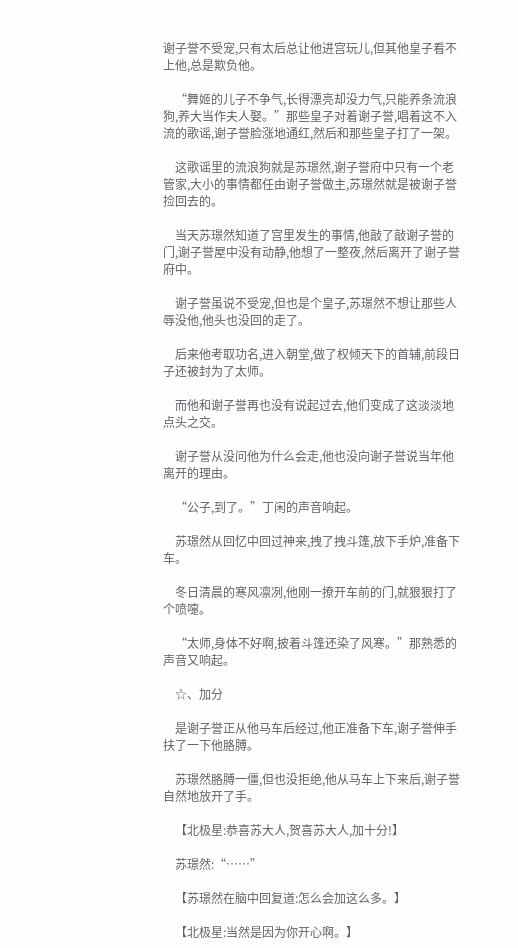谢子誉不受宠,只有太后总让他进宫玩儿,但其他皇子看不上他,总是欺负他。

    “舞姬的儿子不争气,长得漂亮却没力气,只能养条流浪狗,养大当作夫人娶。”那些皇子对着谢子誉,唱着这不入流的歌谣,谢子誉脸涨地通红,然后和那些皇子打了一架。

    这歌谣里的流浪狗就是苏璟然,谢子誉府中只有一个老管家,大小的事情都任由谢子誉做主,苏璟然就是被谢子誉捡回去的。

    当天苏璟然知道了宫里发生的事情,他敲了敲谢子誉的门,谢子誉屋中没有动静,他想了一整夜,然后离开了谢子誉府中。

    谢子誉虽说不受宠,但也是个皇子,苏璟然不想让那些人辱没他,他头也没回的走了。

    后来他考取功名,进入朝堂,做了权倾天下的首辅,前段日子还被封为了太师。

    而他和谢子誉再也没有说起过去,他们变成了这淡淡地点头之交。

    谢子誉从没问他为什么会走,他也没向谢子誉说当年他离开的理由。

    “公子,到了。”丁闲的声音响起。

    苏璟然从回忆中回过神来,拽了拽斗篷,放下手炉,准备下车。

    冬日清晨的寒风凛冽,他刚一撩开车前的门,就狠狠打了个喷嚏。

    “太师,身体不好啊,披着斗篷还染了风寒。”那熟悉的声音又响起。

    ☆、加分

    是谢子誉正从他马车后经过,他正准备下车,谢子誉伸手扶了一下他胳膊。

    苏璟然胳膊一僵,但也没拒绝,他从马车上下来后,谢子誉自然地放开了手。

    【北极星:恭喜苏大人,贺喜苏大人,加十分!】

    苏璟然:“……”

    【苏璟然在脑中回复道:怎么会加这么多。】

    【北极星:当然是因为你开心啊。】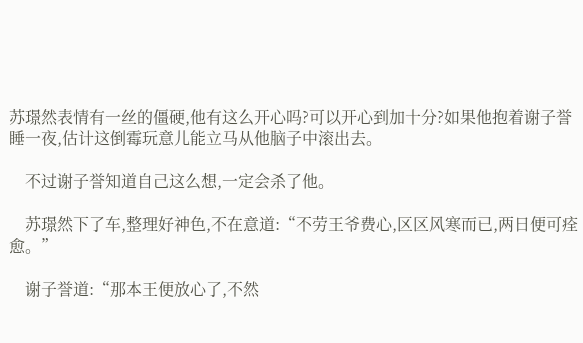苏璟然表情有一丝的僵硬,他有这么开心吗?可以开心到加十分?如果他抱着谢子誉睡一夜,估计这倒霉玩意儿能立马从他脑子中滚出去。

    不过谢子誉知道自己这么想,一定会杀了他。

    苏璟然下了车,整理好神色,不在意道:“不劳王爷费心,区区风寒而已,两日便可痊愈。”

    谢子誉道:“那本王便放心了,不然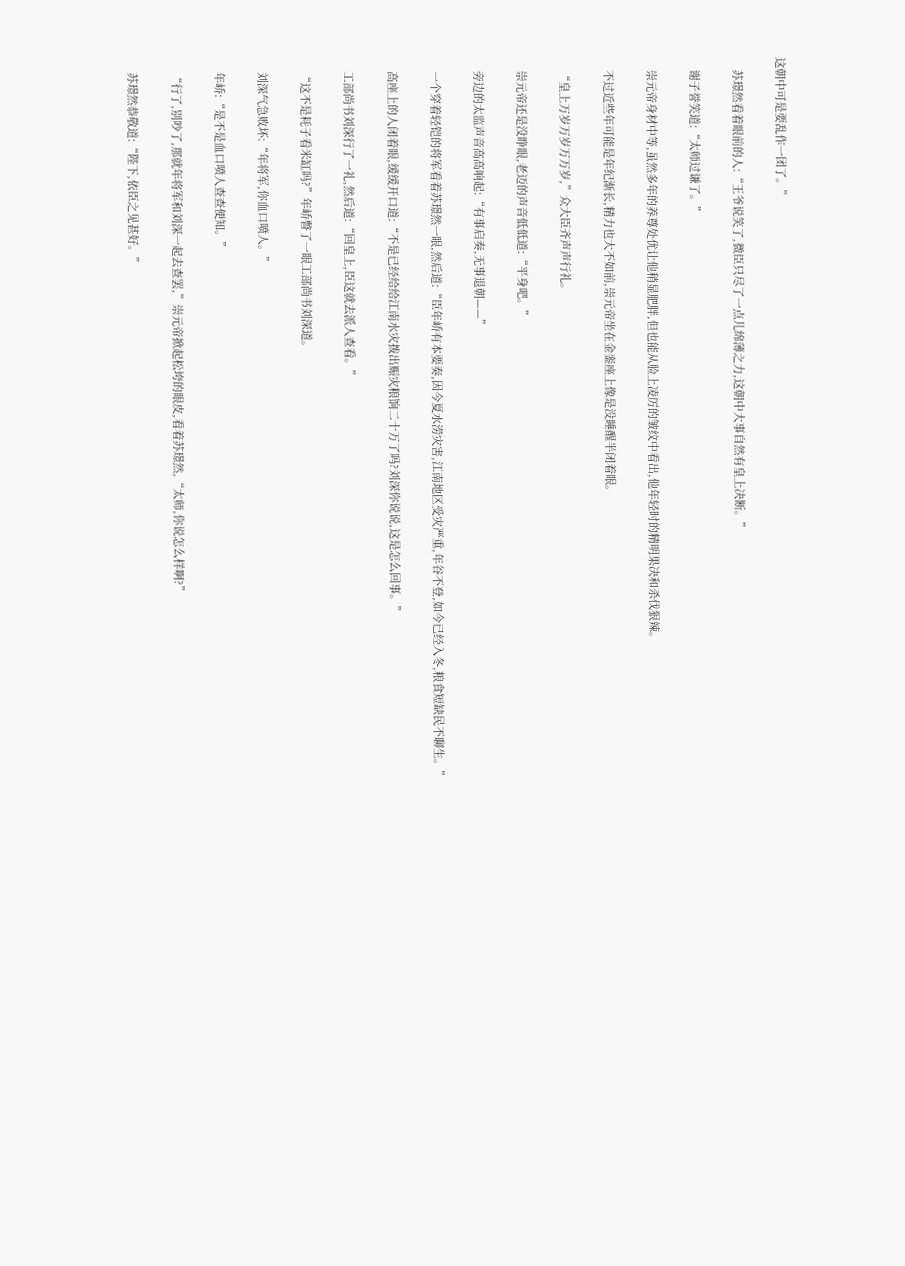这朝中可是要乱作一团了。”

    苏璟然看着眼前的人:“王爷说笑了,微臣只尽了一点儿绵薄之力,这朝中大事自然有皇上决断。”

    谢子誉笑道:“太师过谦了。”

    崇元帝身材中等,虽然多年的养尊处优让他稍显肥胖,但也能从脸上凌厉的皱纹中看出,他年轻时的精明果决和杀伐狠辣。

    不过近些年可能是年纪渐长,精力也大不如前,崇元帝坐在金銮座上像是没睡醒半闭着眼。

    “皇上万岁万岁万万岁,”众大臣齐声声行礼。

    崇元帝还是没睁眼,老迈的声音低低道:“平身吧。”

    旁边的太监声音高高响起:“有事启奏,无事退朝——”

    一个穿着轻铠的将军看着苏璟然一眼,然后道:“臣年峤有本要奏,因今夏水涝灾害,江南地区受灾严重,年谷不登,如今已经入冬,粮食短缺民不聊生。”

    高座上的人闭着眼,缓缓开口道:“不是已经给给江南水灾拨出赈灾粮饷二十万了吗?刘深你说说,这是怎么回事。”

    工部尚书刘深行了一礼,然后道:“回皇上,臣这就去派人查看。”

    “这不是耗子看米缸吗?”年峤瞥了一眼工部尚书刘深道。

    刘深气急败坏:“年将军,你血口喷人。”

    年峤:“是不是血口喷人查查便知。”

    “行了,别吵了,那就年将军和刘深一起去查罢,”崇元帝掀起松垮的眼皮,看着苏璟然,“太师,你说怎么样啊?”

    苏璟然恭敬道:“陛下,依臣之见甚好。”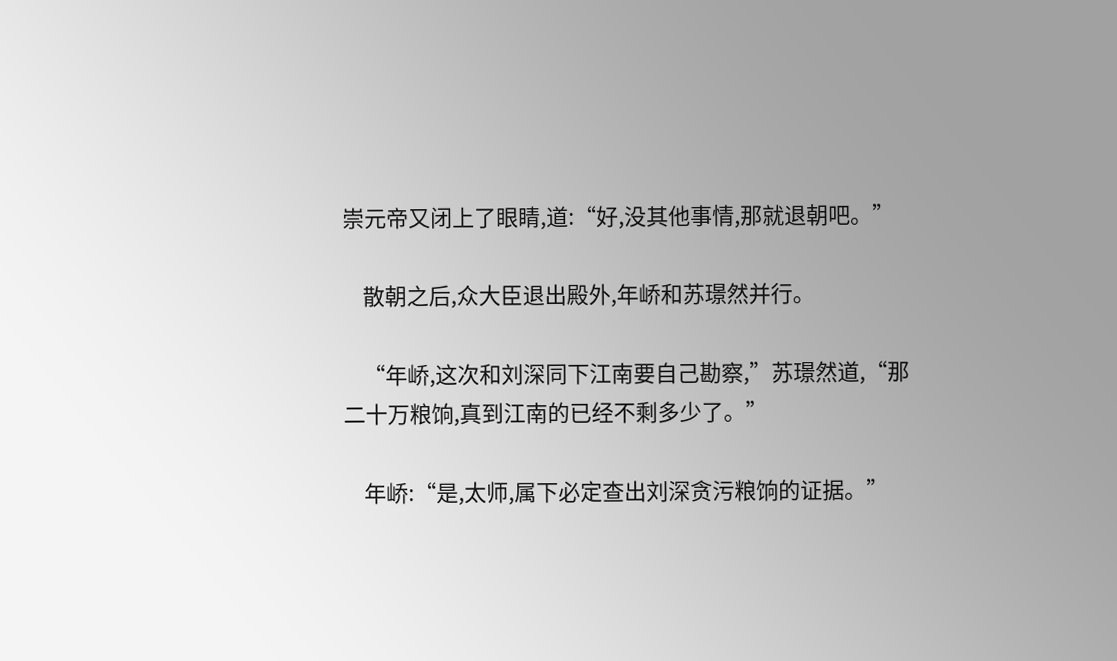崇元帝又闭上了眼睛,道:“好,没其他事情,那就退朝吧。”

    散朝之后,众大臣退出殿外,年峤和苏璟然并行。

    “年峤,这次和刘深同下江南要自己勘察,”苏璟然道,“那二十万粮饷,真到江南的已经不剩多少了。”

    年峤:“是,太师,属下必定查出刘深贪污粮饷的证据。”